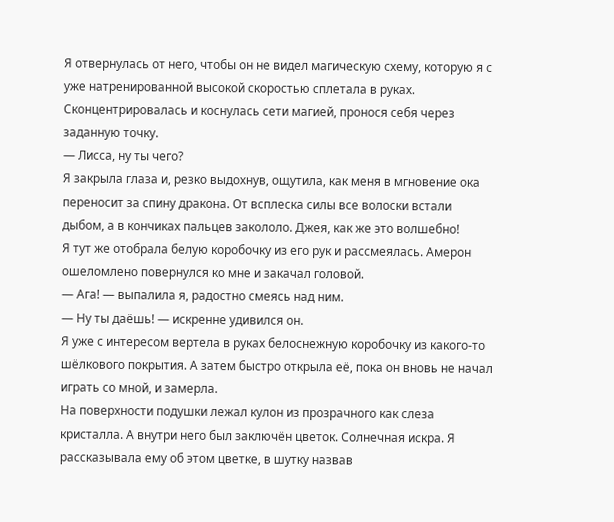Я отвернулась от него, чтобы он не видел магическую схему, которую я с уже натренированной высокой скоростью сплетала в руках. Сконцентрировалась и коснулась сети магией, пронося себя через заданную точку.
— Лисса, ну ты чего?
Я закрыла глаза и, резко выдохнув, ощутила, как меня в мгновение ока переносит за спину дракона. От всплеска силы все волоски встали дыбом, а в кончиках пальцев закололо. Джея, как же это волшебно!
Я тут же отобрала белую коробочку из его рук и рассмеялась. Амерон ошеломлено повернулся ко мне и закачал головой.
— Ага! — выпалила я, радостно смеясь над ним.
— Ну ты даёшь! — искренне удивился он.
Я уже с интересом вертела в руках белоснежную коробочку из какого-то шёлкового покрытия. А затем быстро открыла её, пока он вновь не начал играть со мной, и замерла.
На поверхности подушки лежал кулон из прозрачного как слеза кристалла. А внутри него был заключён цветок. Солнечная искра. Я рассказывала ему об этом цветке, в шутку назвав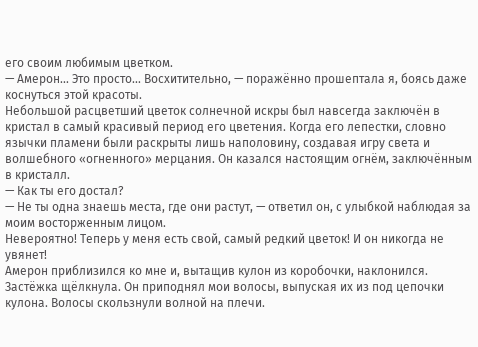его своим любимым цветком.
— Амерон... Это просто... Восхитительно, — поражённо прошептала я, боясь даже коснуться этой красоты.
Небольшой расцветший цветок солнечной искры был навсегда заключён в кристал в самый красивый период его цветения. Когда его лепестки, словно язычки пламени были раскрыты лишь наполовину, создавая игру света и волшебного «огненного» мерцания. Он казался настоящим огнём, заключённым в кристалл.
— Как ты его достал?
— Не ты одна знаешь места, где они растут, — ответил он, с улыбкой наблюдая за моим восторженным лицом.
Невероятно! Теперь у меня есть свой, самый редкий цветок! И он никогда не увянет!
Амерон приблизился ко мне и, вытащив кулон из коробочки, наклонился. Застёжка щёлкнула. Он приподнял мои волосы, выпуская их из под цепочки кулона. Волосы скользнули волной на плечи.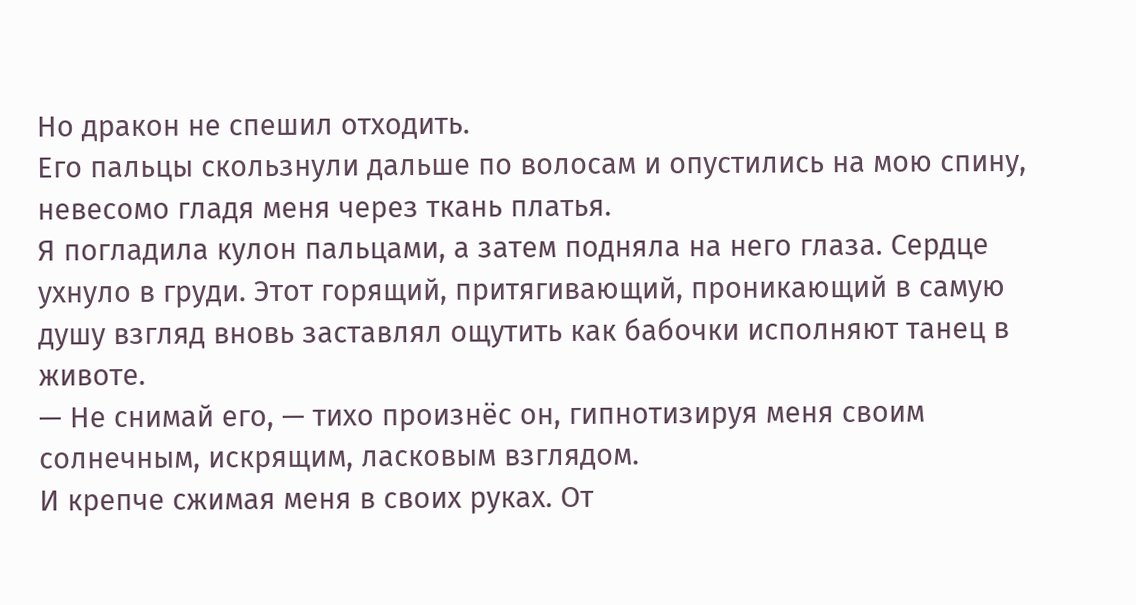Но дракон не спешил отходить.
Его пальцы скользнули дальше по волосам и опустились на мою спину, невесомо гладя меня через ткань платья.
Я погладила кулон пальцами, а затем подняла на него глаза. Сердце ухнуло в груди. Этот горящий, притягивающий, проникающий в самую душу взгляд вновь заставлял ощутить как бабочки исполняют танец в животе.
— Не снимай его, — тихо произнёс он, гипнотизируя меня своим солнечным, искрящим, ласковым взглядом.
И крепче сжимая меня в своих руках. От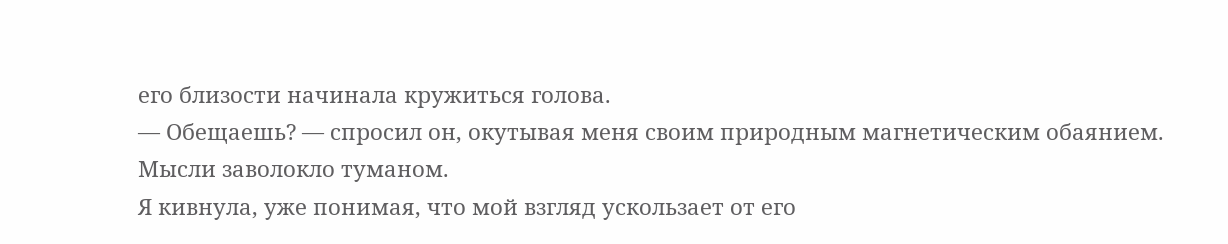его близости начинала кружиться голова.
— Обещаешь? — спросил он, окутывая меня своим природным магнетическим обаянием. Мысли заволокло туманом.
Я кивнула, уже понимая, что мой взгляд ускользает от его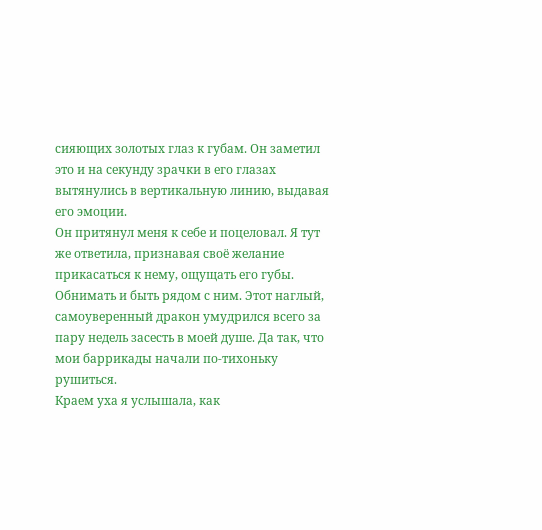сияющих золотых глаз к губам. Он заметил это и на секунду зрачки в его глазах вытянулись в вертикальную линию, выдавая его эмоции.
Он притянул меня к себе и поцеловал. Я тут же ответила, признавая своё желание прикасаться к нему, ощущать его губы. Обнимать и быть рядом с ним. Этот наглый, самоуверенный дракон умудрился всего за пару недель засесть в моей душе. Да так, что мои баррикады начали по-тихоньку рушиться.
Краем уха я услышала, как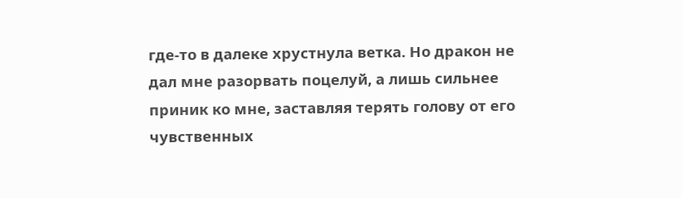где-то в далеке хрустнула ветка. Но дракон не дал мне разорвать поцелуй, а лишь сильнее приник ко мне, заставляя терять голову от его чувственных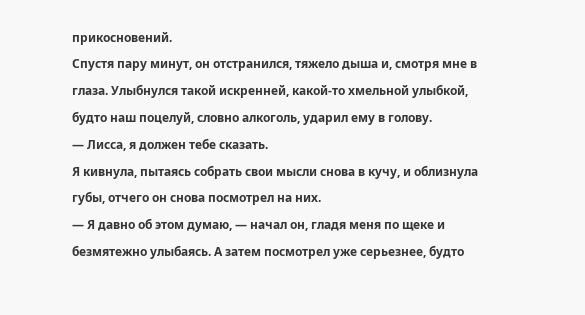прикосновений.
Спустя пару минут, он отстранился, тяжело дыша и, смотря мне в глаза. Улыбнулся такой искренней, какой-то хмельной улыбкой, будто наш поцелуй, словно алкоголь, ударил ему в голову.
— Лисса, я должен тебе сказать.
Я кивнула, пытаясь собрать свои мысли снова в кучу, и облизнула губы, отчего он снова посмотрел на них.
— Я давно об этом думаю, — начал он, гладя меня по щеке и безмятежно улыбаясь. А затем посмотрел уже серьезнее, будто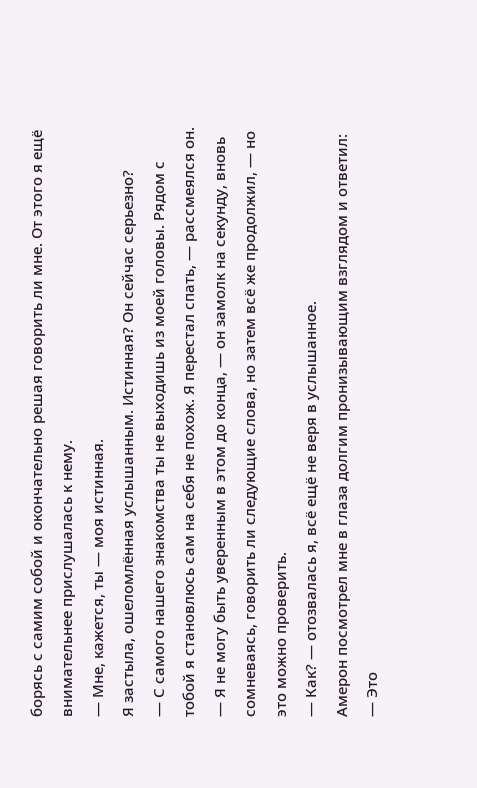борясь с самим собой и окончательно решая говорить ли мне. От этого я ещё внимательнее прислушалась к нему.
— Мне, кажется, ты — моя истинная.
Я застыла, ошеломлённая услышанным. Истинная? Он сейчас серьезно?
— С самого нашего знакомства ты не выходишь из моей головы. Рядом с тобой я становлюсь сам на себя не похож. Я перестал спать, — рассмеялся он.
— Я не могу быть уверенным в этом до конца, — он замолк на секунду, вновь сомневаясь, говорить ли следующие слова, но затем всё же продолжил, — но это можно проверить.
— Как? — отозвалась я, всё ещё не веря в услышанное.
Амерон посмотрел мне в глаза долгим пронизывающим взглядом и ответил:
— Это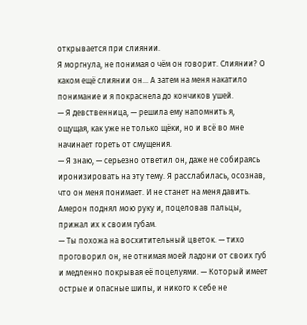открывается при слиянии.
Я моргнула, не понимая о чём он говорит. Слиянии? О каком ещё слиянии он... А затем на меня накатило понимание и я покраснела до кончиков ушей.
— Я девственница, — решила ему напомнить я, ощущая, как уже не только щёки, но и всё во мне начинает гореть от смущения.
— Я знаю, — серьезно ответил он, даже не собираясь иронизировать на эту тему. Я расслабилась, осознав, что он меня понимает. И не станет на меня давить.
Амерон поднял мою руку и, поцеловав пальцы, прижал их к своим губам.
— Ты похожа на восхитительный цветок. — тихо проговорил он, не отнимая моей ладони от своих губ и медленно покрывая её поцелуями. — Который имеет острые и опасные шипы, и никого к себе не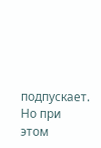подпускает. Но при этом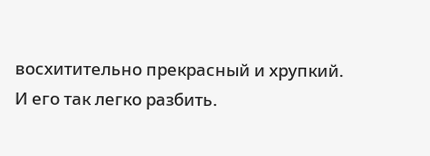восхитительно прекрасный и хрупкий. И его так легко разбить.